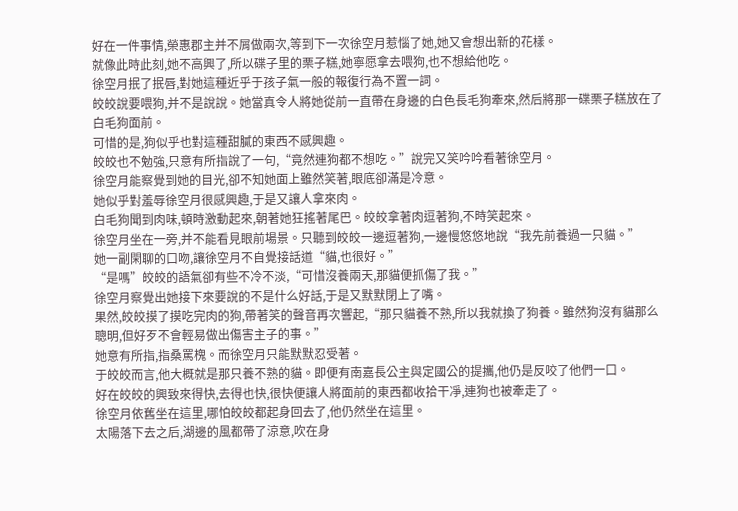好在一件事情,榮惠郡主并不屑做兩次,等到下一次徐空月惹惱了她,她又會想出新的花樣。
就像此時此刻,她不高興了,所以碟子里的栗子糕,她寧愿拿去喂狗,也不想給他吃。
徐空月抿了抿唇,對她這種近乎于孩子氣一般的報復行為不置一詞。
皎皎說要喂狗,并不是說說。她當真令人將她從前一直帶在身邊的白色長毛狗牽來,然后將那一碟栗子糕放在了白毛狗面前。
可惜的是,狗似乎也對這種甜膩的東西不感興趣。
皎皎也不勉強,只意有所指說了一句,“竟然連狗都不想吃。”說完又笑吟吟看著徐空月。
徐空月能察覺到她的目光,卻不知她面上雖然笑著,眼底卻滿是冷意。
她似乎對羞辱徐空月很感興趣,于是又讓人拿來肉。
白毛狗聞到肉味,頓時激動起來,朝著她狂搖著尾巴。皎皎拿著肉逗著狗,不時笑起來。
徐空月坐在一旁,并不能看見眼前場景。只聽到皎皎一邊逗著狗,一邊慢悠悠地說“我先前養過一只貓。”
她一副閑聊的口吻,讓徐空月不自覺接話道“貓,也很好。”
“是嗎”皎皎的語氣卻有些不冷不淡,“可惜沒養兩天,那貓便抓傷了我。”
徐空月察覺出她接下來要說的不是什么好話,于是又默默閉上了嘴。
果然,皎皎摸了摸吃完肉的狗,帶著笑的聲音再次響起,“那只貓養不熟,所以我就換了狗養。雖然狗沒有貓那么聰明,但好歹不會輕易做出傷害主子的事。”
她意有所指,指桑罵槐。而徐空月只能默默忍受著。
于皎皎而言,他大概就是那只養不熟的貓。即便有南嘉長公主與定國公的提攜,他仍是反咬了他們一口。
好在皎皎的興致來得快,去得也快,很快便讓人將面前的東西都收拾干凈,連狗也被牽走了。
徐空月依舊坐在這里,哪怕皎皎都起身回去了,他仍然坐在這里。
太陽落下去之后,湖邊的風都帶了涼意,吹在身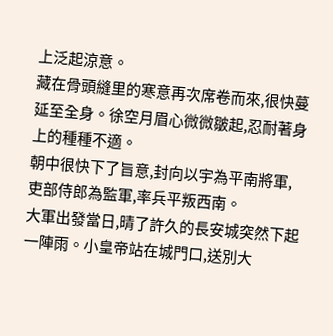上泛起涼意。
藏在骨頭縫里的寒意再次席卷而來,很快蔓延至全身。徐空月眉心微微皺起,忍耐著身上的種種不適。
朝中很快下了旨意,封向以宇為平南將軍,吏部侍郎為監軍,率兵平叛西南。
大軍出發當日,晴了許久的長安城突然下起一陣雨。小皇帝站在城門口,送別大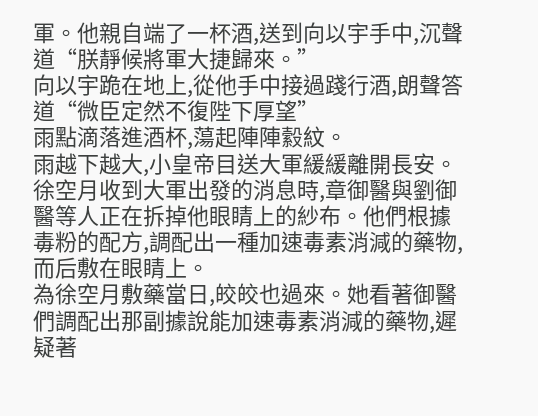軍。他親自端了一杯酒,送到向以宇手中,沉聲道“朕靜候將軍大捷歸來。”
向以宇跪在地上,從他手中接過踐行酒,朗聲答道“微臣定然不復陛下厚望”
雨點滴落進酒杯,蕩起陣陣縠紋。
雨越下越大,小皇帝目送大軍緩緩離開長安。
徐空月收到大軍出發的消息時,章御醫與劉御醫等人正在拆掉他眼睛上的紗布。他們根據毒粉的配方,調配出一種加速毒素消減的藥物,而后敷在眼睛上。
為徐空月敷藥當日,皎皎也過來。她看著御醫們調配出那副據說能加速毒素消減的藥物,遲疑著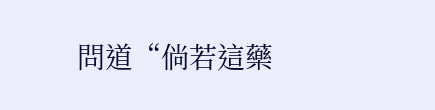問道“倘若這藥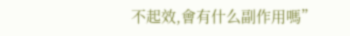不起效,會有什么副作用嗎”